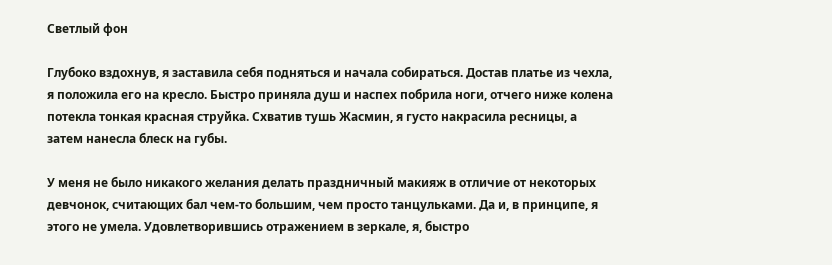Светлый фон

Глубоко вздохнув, я заставила себя подняться и начала собираться. Достав платье из чехла, я положила его на кресло. Быстро приняла душ и наспех побрила ноги, отчего ниже колена потекла тонкая красная струйка. Схватив тушь Жасмин, я густо накрасила ресницы, а затем нанесла блеск на губы.

У меня не было никакого желания делать праздничный макияж в отличие от некоторых девчонок, считающих бал чем-то большим, чем просто танцульками. Да и, в принципе, я этого не умела. Удовлетворившись отражением в зеркале, я, быстро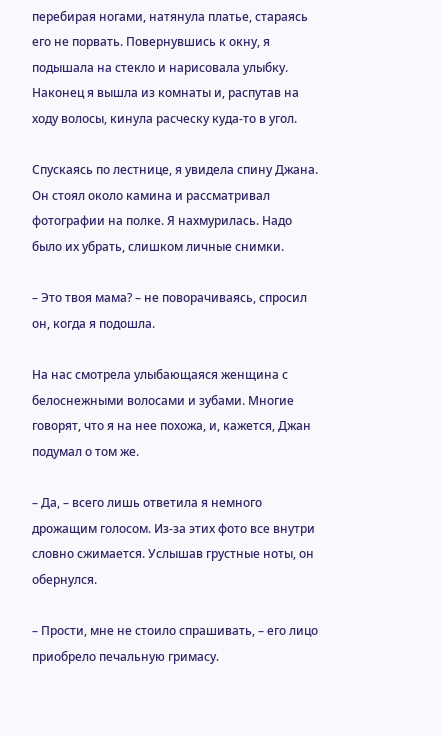перебирая ногами, натянула платье, стараясь его не порвать. Повернувшись к окну, я подышала на стекло и нарисовала улыбку. Наконец я вышла из комнаты и, распутав на ходу волосы, кинула расческу куда-то в угол.

Спускаясь по лестнице, я увидела спину Джана. Он стоял около камина и рассматривал фотографии на полке. Я нахмурилась. Надо было их убрать, слишком личные снимки.

– Это твоя мама? – не поворачиваясь, спросил он, когда я подошла.

На нас смотрела улыбающаяся женщина с белоснежными волосами и зубами. Многие говорят, что я на нее похожа, и, кажется, Джан подумал о том же.

– Да, – всего лишь ответила я немного дрожащим голосом. Из-за этих фото все внутри словно сжимается. Услышав грустные ноты, он обернулся.

– Прости, мне не стоило спрашивать, – его лицо приобрело печальную гримасу.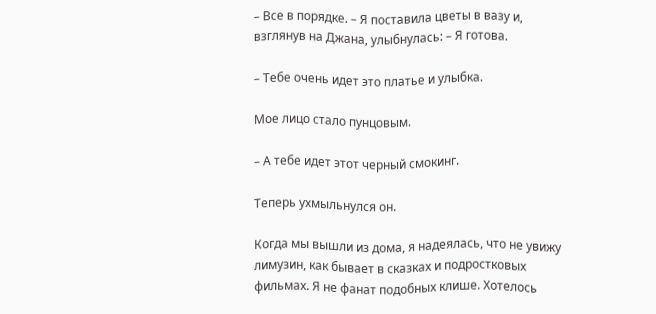– Все в порядке. – Я поставила цветы в вазу и, взглянув на Джана, улыбнулась: – Я готова.

– Тебе очень идет это платье и улыбка.

Мое лицо стало пунцовым.

– А тебе идет этот черный смокинг.

Теперь ухмыльнулся он.

Когда мы вышли из дома, я надеялась, что не увижу лимузин, как бывает в сказках и подростковых фильмах. Я не фанат подобных клише. Хотелось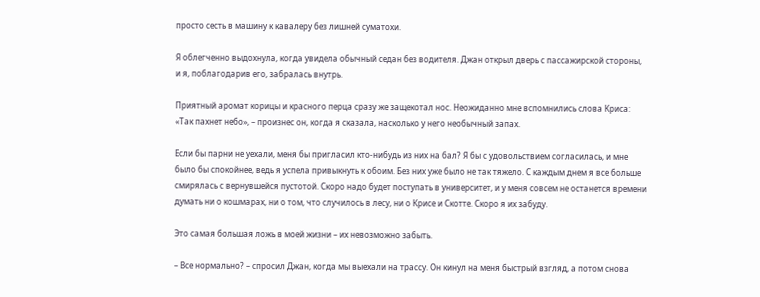просто сесть в машину к кавалеру без лишней суматохи.

Я облегченно выдохнула, когда увидела обычный седан без водителя. Джан открыл дверь с пассажирской стороны, и я, поблагодарив его, забралась внутрь.

Приятный аромат корицы и красного перца сразу же защекотал нос. Неожиданно мне вспомнились слова Криса: «Так пахнет небо», – произнес он, когда я сказала, насколько у него необычный запах.

Если бы парни не уехали, меня бы пригласил кто-нибудь из них на бал? Я бы с удовольствием согласилась, и мне было бы спокойнее, ведь я успела привыкнуть к обоим. Без них уже было не так тяжело. С каждым днем я все больше смирялась с вернувшейся пустотой. Скоро надо будет поступать в университет, и у меня совсем не останется времени думать ни о кошмарах, ни о том, что случилось в лесу, ни о Крисе и Скотте. Скоро я их забуду.

Это самая большая ложь в моей жизни – их невозможно забыть.

– Все нормально? – спросил Джан, когда мы выехали на трассу. Он кинул на меня быстрый взгляд, а потом снова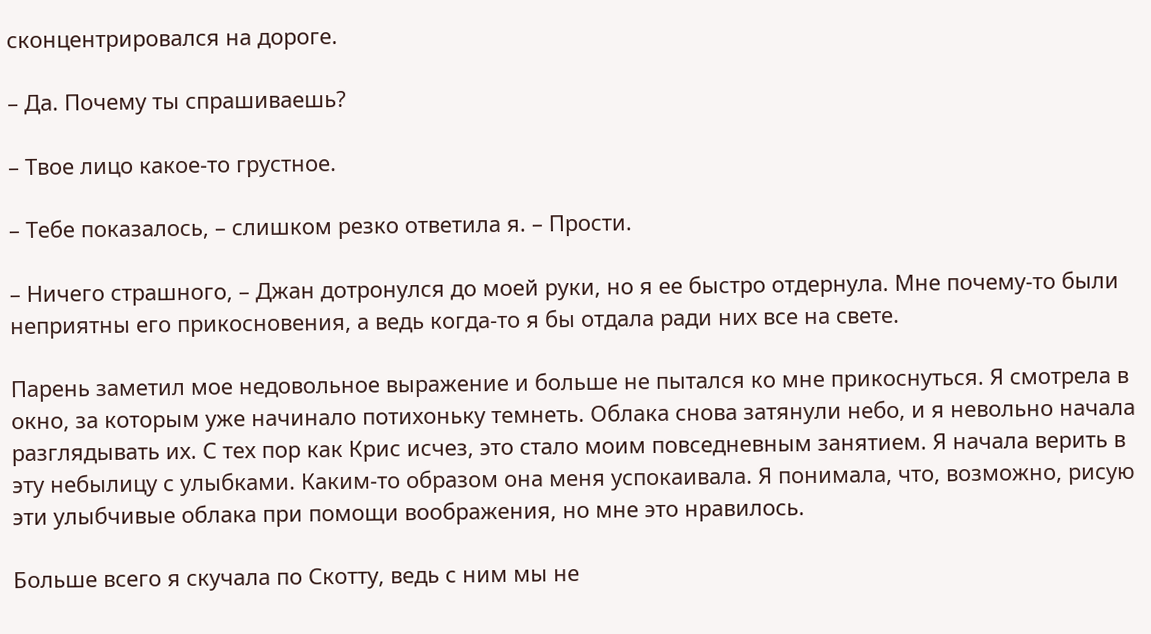сконцентрировался на дороге.

– Да. Почему ты спрашиваешь?

– Твое лицо какое-то грустное.

– Тебе показалось, – слишком резко ответила я. – Прости.

– Ничего страшного, – Джан дотронулся до моей руки, но я ее быстро отдернула. Мне почему-то были неприятны его прикосновения, а ведь когда-то я бы отдала ради них все на свете.

Парень заметил мое недовольное выражение и больше не пытался ко мне прикоснуться. Я смотрела в окно, за которым уже начинало потихоньку темнеть. Облака снова затянули небо, и я невольно начала разглядывать их. С тех пор как Крис исчез, это стало моим повседневным занятием. Я начала верить в эту небылицу с улыбками. Каким-то образом она меня успокаивала. Я понимала, что, возможно, рисую эти улыбчивые облака при помощи воображения, но мне это нравилось.

Больше всего я скучала по Скотту, ведь с ним мы не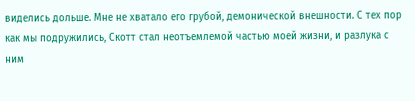виделись дольше. Мне не хватало его грубой, демонической внешности. С тех пор как мы подружились, Скотт стал неотъемлемой частью моей жизни, и разлука с ним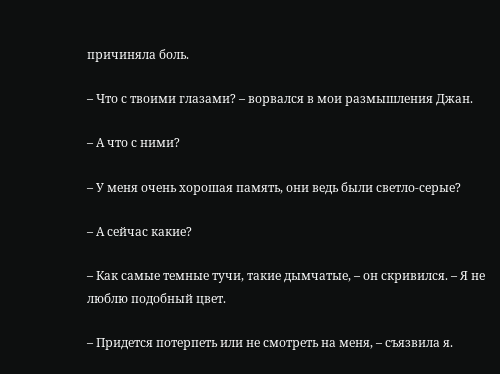причиняла боль.

– Что с твоими глазами? – ворвался в мои размышления Джан.

– А что с ними?

– У меня очень хорошая память, они ведь были светло-серые?

– А сейчас какие?

– Как самые темные тучи, такие дымчатые, – он скривился. – Я не люблю подобный цвет.

– Придется потерпеть или не смотреть на меня, – съязвила я.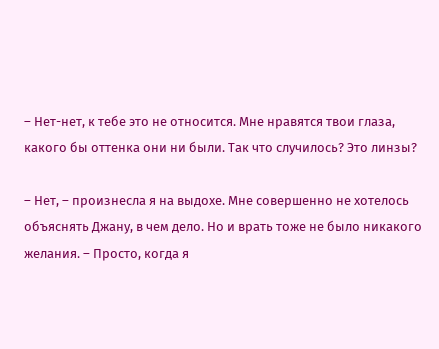– Нет-нет, к тебе это не относится. Мне нравятся твои глаза, какого бы оттенка они ни были. Так что случилось? Это линзы?

– Нет, – произнесла я на выдохе. Мне совершенно не хотелось объяснять Джану, в чем дело. Но и врать тоже не было никакого желания. – Просто, когда я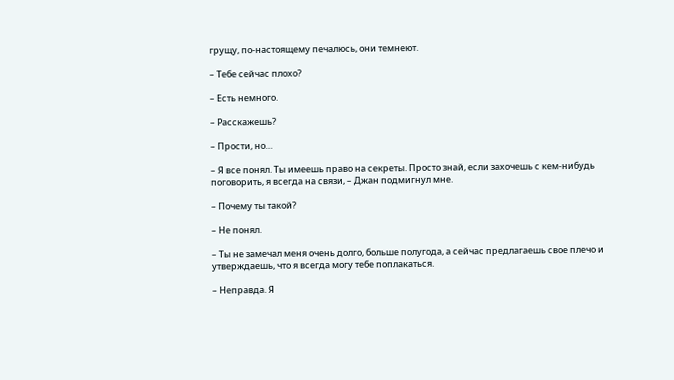грущу, по-настоящему печалюсь, они темнеют.

– Тебе сейчас плохо?

– Есть немного.

– Расскажешь?

– Прости, но…

– Я все понял. Ты имеешь право на секреты. Просто знай, если захочешь с кем-нибудь поговорить, я всегда на связи, – Джан подмигнул мне.

– Почему ты такой?

– Не понял.

– Ты не замечал меня очень долго, больше полугода, а сейчас предлагаешь свое плечо и утверждаешь, что я всегда могу тебе поплакаться.

– Неправда. Я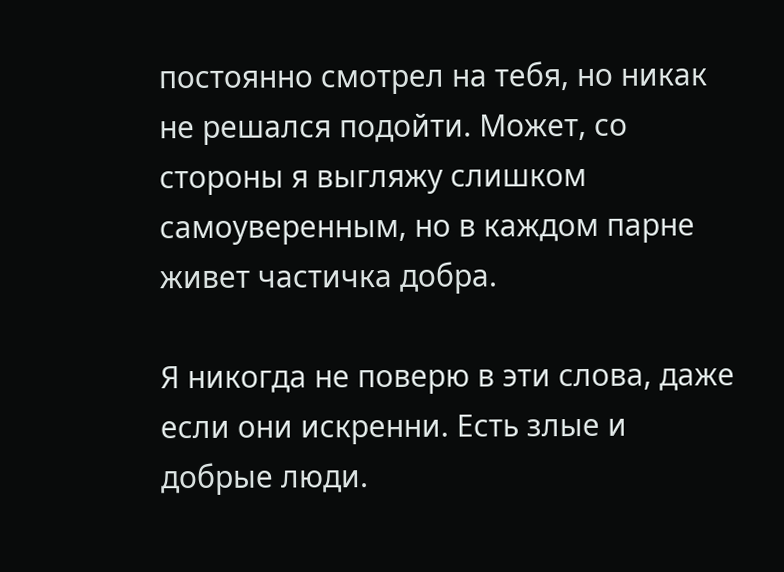постоянно смотрел на тебя, но никак не решался подойти. Может, со стороны я выгляжу слишком самоуверенным, но в каждом парне живет частичка добра.

Я никогда не поверю в эти слова, даже если они искренни. Есть злые и добрые люди.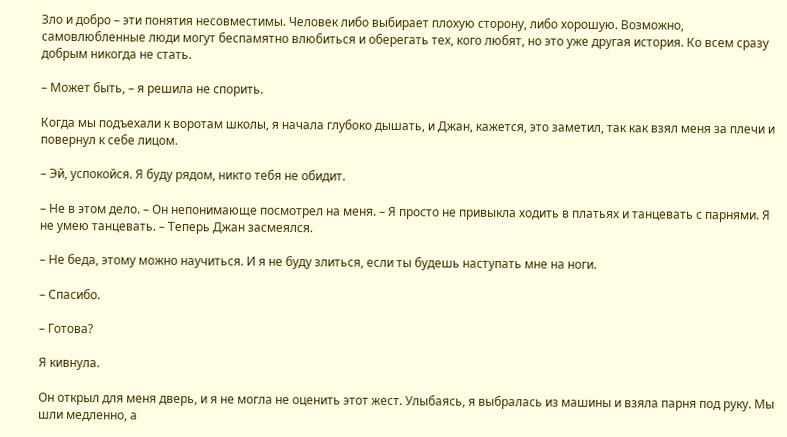Зло и добро – эти понятия несовместимы. Человек либо выбирает плохую сторону, либо хорошую. Возможно, самовлюбленные люди могут беспамятно влюбиться и оберегать тех, кого любят, но это уже другая история. Ко всем сразу добрым никогда не стать.

– Может быть, – я решила не спорить.

Когда мы подъехали к воротам школы, я начала глубоко дышать, и Джан, кажется, это заметил, так как взял меня за плечи и повернул к себе лицом.

– Эй, успокойся. Я буду рядом, никто тебя не обидит.

– Не в этом дело. – Он непонимающе посмотрел на меня. – Я просто не привыкла ходить в платьях и танцевать с парнями. Я не умею танцевать. – Теперь Джан засмеялся.

– Не беда, этому можно научиться. И я не буду злиться, если ты будешь наступать мне на ноги.

– Спасибо.

– Готова?

Я кивнула.

Он открыл для меня дверь, и я не могла не оценить этот жест. Улыбаясь, я выбралась из машины и взяла парня под руку. Мы шли медленно, а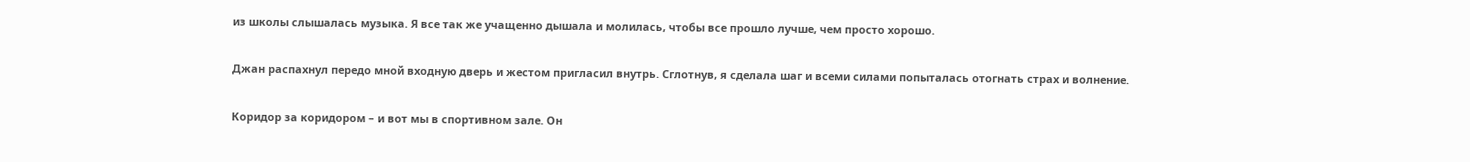из школы слышалась музыка. Я все так же учащенно дышала и молилась, чтобы все прошло лучше, чем просто хорошо.

Джан распахнул передо мной входную дверь и жестом пригласил внутрь. Сглотнув, я сделала шаг и всеми силами попыталась отогнать страх и волнение.

Коридор за коридором – и вот мы в спортивном зале. Он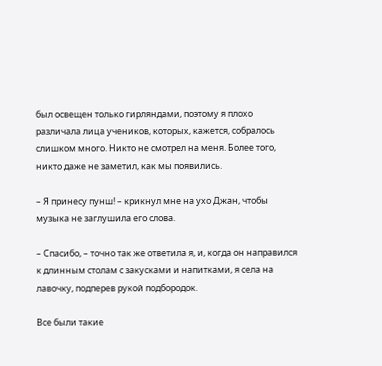был освещен только гирляндами, поэтому я плохо различала лица учеников, которых, кажется, собралось слишком много. Никто не смотрел на меня. Более того, никто даже не заметил, как мы появились.

– Я принесу пунш! – крикнул мне на ухо Джан, чтобы музыка не заглушила его слова.

– Спасибо, – точно так же ответила я, и, когда он направился к длинным столам с закусками и напитками, я села на лавочку, подперев рукой подбородок.

Все были такие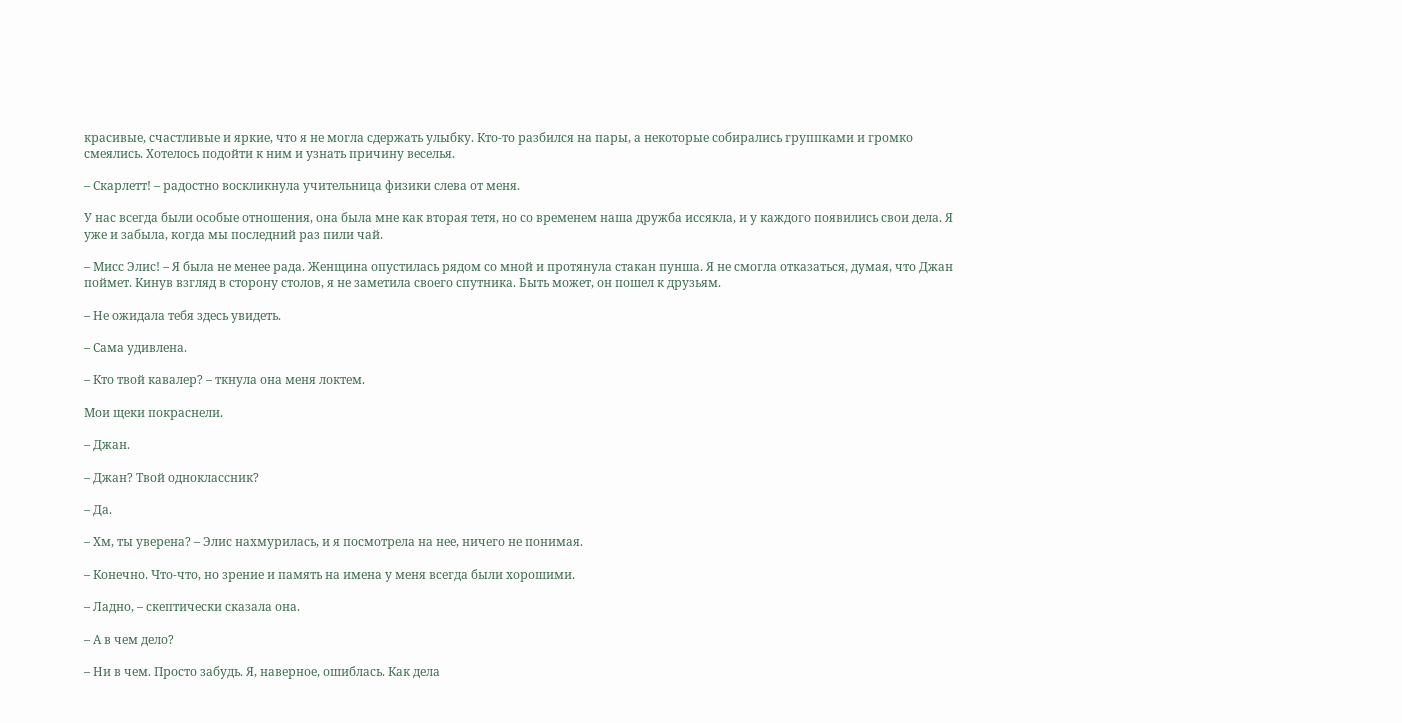красивые, счастливые и яркие, что я не могла сдержать улыбку. Кто-то разбился на пары, а некоторые собирались группками и громко смеялись. Хотелось подойти к ним и узнать причину веселья.

– Скарлетт! – радостно воскликнула учительница физики слева от меня.

У нас всегда были особые отношения, она была мне как вторая тетя, но со временем наша дружба иссякла, и у каждого появились свои дела. Я уже и забыла, когда мы последний раз пили чай.

– Мисс Элис! – Я была не менее рада. Женщина опустилась рядом со мной и протянула стакан пунша. Я не смогла отказаться, думая, что Джан поймет. Кинув взгляд в сторону столов, я не заметила своего спутника. Быть может, он пошел к друзьям.

– Не ожидала тебя здесь увидеть.

– Сама удивлена.

– Кто твой кавалер? – ткнула она меня локтем.

Мои щеки покраснели.

– Джан.

– Джан? Твой одноклассник?

– Да.

– Хм, ты уверена? – Элис нахмурилась, и я посмотрела на нее, ничего не понимая.

– Конечно. Что-что, но зрение и память на имена у меня всегда были хорошими.

– Ладно, – скептически сказала она.

– А в чем дело?

– Ни в чем. Просто забудь. Я, наверное, ошиблась. Как дела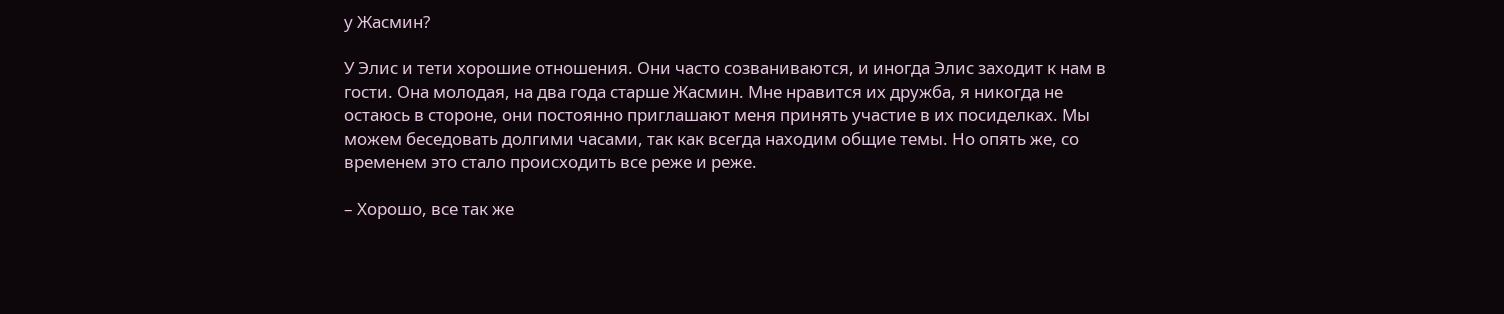у Жасмин?

У Элис и тети хорошие отношения. Они часто созваниваются, и иногда Элис заходит к нам в гости. Она молодая, на два года старше Жасмин. Мне нравится их дружба, я никогда не остаюсь в стороне, они постоянно приглашают меня принять участие в их посиделках. Мы можем беседовать долгими часами, так как всегда находим общие темы. Но опять же, со временем это стало происходить все реже и реже.

– Хорошо, все так же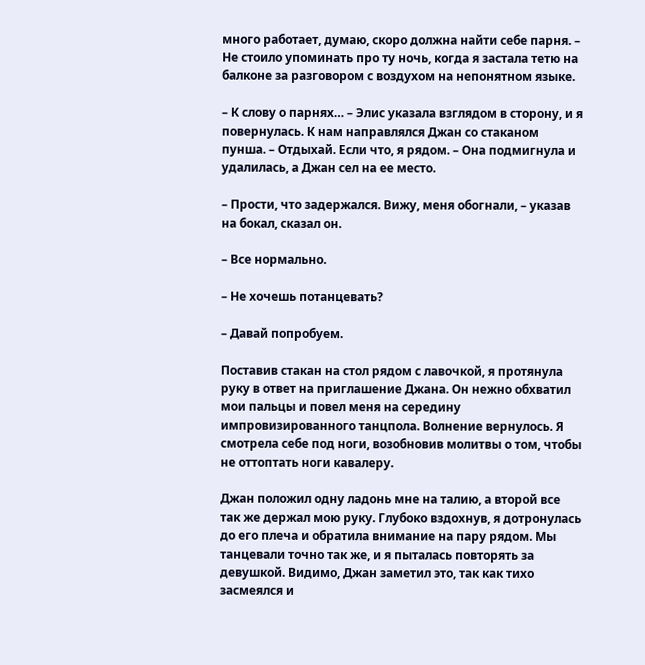много работает, думаю, скоро должна найти себе парня. – Не стоило упоминать про ту ночь, когда я застала тетю на балконе за разговором с воздухом на непонятном языке.

– К слову о парнях… – Элис указала взглядом в сторону, и я повернулась. К нам направлялся Джан со стаканом пунша. – Отдыхай. Если что, я рядом. – Она подмигнула и удалилась, а Джан сел на ее место.

– Прости, что задержался. Вижу, меня обогнали, – указав на бокал, сказал он.

– Все нормально.

– Не хочешь потанцевать?

– Давай попробуем.

Поставив стакан на стол рядом с лавочкой, я протянула руку в ответ на приглашение Джана. Он нежно обхватил мои пальцы и повел меня на середину импровизированного танцпола. Волнение вернулось. Я смотрела себе под ноги, возобновив молитвы о том, чтобы не оттоптать ноги кавалеру.

Джан положил одну ладонь мне на талию, а второй все так же держал мою руку. Глубоко вздохнув, я дотронулась до его плеча и обратила внимание на пару рядом. Мы танцевали точно так же, и я пыталась повторять за девушкой. Видимо, Джан заметил это, так как тихо засмеялся и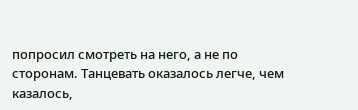попросил смотреть на него, а не по сторонам. Танцевать оказалось легче, чем казалось,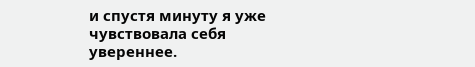и спустя минуту я уже чувствовала себя увереннее.